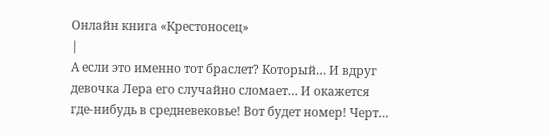Онлайн книга «Крестоносец»
|
А если это именно тот браслет? Который… И вдруг девочка Лера его случайно сломает… И окажется где-нибудь в средневековье! Вот будет номер! Черт…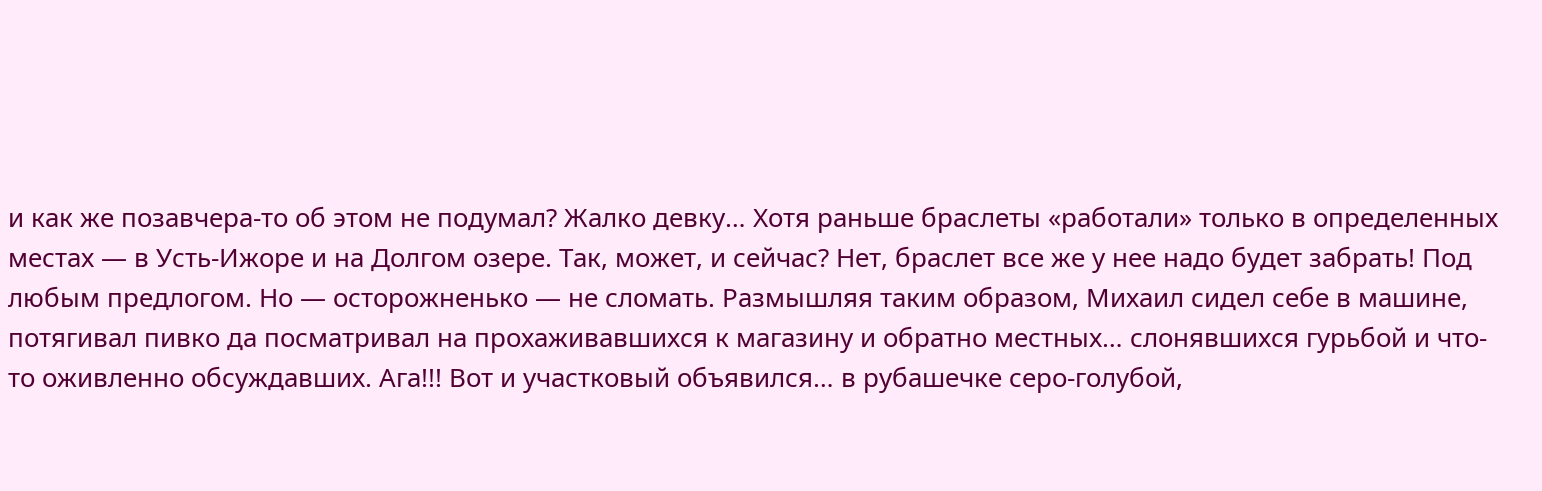и как же позавчера-то об этом не подумал? Жалко девку… Хотя раньше браслеты «работали» только в определенных местах — в Усть-Ижоре и на Долгом озере. Так, может, и сейчас? Нет, браслет все же у нее надо будет забрать! Под любым предлогом. Но — осторожненько — не сломать. Размышляя таким образом, Михаил сидел себе в машине, потягивал пивко да посматривал на прохаживавшихся к магазину и обратно местных… слонявшихся гурьбой и что-то оживленно обсуждавших. Ага!!! Вот и участковый объявился… в рубашечке серо-голубой,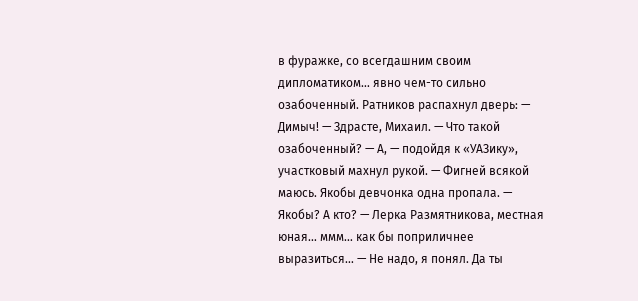в фуражке, со всегдашним своим дипломатиком… явно чем-то сильно озабоченный. Ратников распахнул дверь: — Димыч! — Здрасте, Михаил. — Что такой озабоченный? — А, — подойдя к «УАЗику», участковый махнул рукой. — Фигней всякой маюсь. Якобы девчонка одна пропала. — Якобы? А кто? — Лерка Размятникова, местная юная… ммм… как бы поприличнее выразиться… — Не надо, я понял. Да ты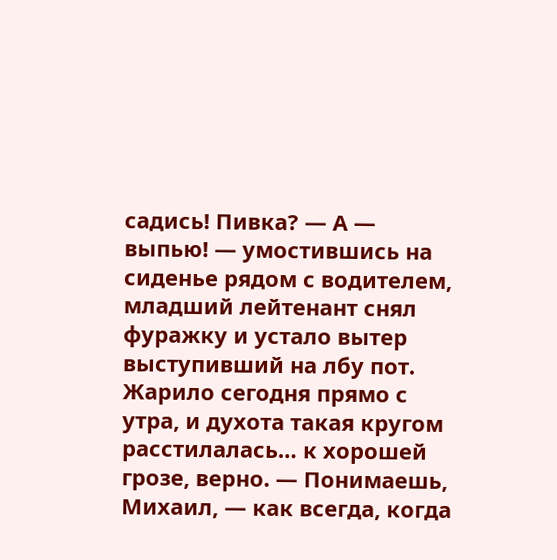садись! Пивка? — А — выпью! — умостившись на сиденье рядом с водителем, младший лейтенант снял фуражку и устало вытер выступивший на лбу пот. Жарило сегодня прямо с утра, и духота такая кругом расстилалась… к хорошей грозе, верно. — Понимаешь, Михаил, — как всегда, когда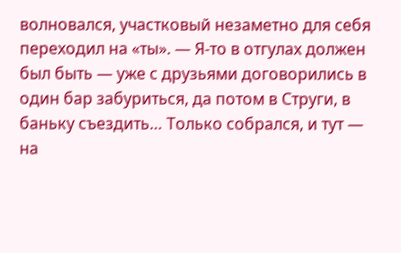волновался, участковый незаметно для себя переходил на «ты». — Я-то в отгулах должен был быть — уже с друзьями договорились в один бар забуриться, да потом в Струги, в баньку съездить… Только собрался, и тут — на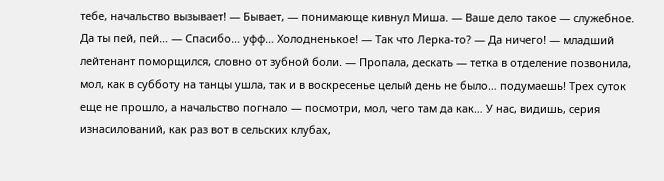тебе, начальство вызывает! — Бывает, — понимающе кивнул Миша. — Ваше дело такое — служебное. Да ты пей, пей… — Спасибо… уфф… Холодненькое! — Так что Лерка-то? — Да ничего! — младший лейтенант поморщился, словно от зубной боли. — Пропала, дескать — тетка в отделение позвонила, мол, как в субботу на танцы ушла, так и в воскресенье целый день не было… подумаешь! Трех суток еще не прошло, а начальство погнало — посмотри, мол, чего там да как… У нас, видишь, серия изнасилований, как раз вот в сельских клубах,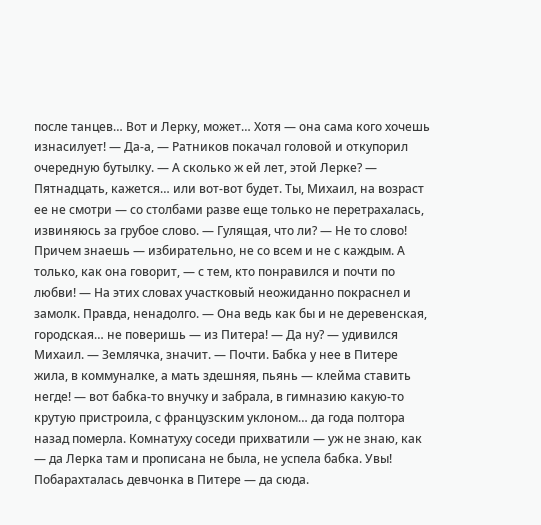после танцев… Вот и Лерку, может… Хотя — она сама кого хочешь изнасилует! — Да-а, — Ратников покачал головой и откупорил очередную бутылку. — А сколько ж ей лет, этой Лерке? — Пятнадцать, кажется… или вот-вот будет. Ты, Михаил, на возраст ее не смотри — со столбами разве еще только не перетрахалась, извиняюсь за грубое слово. — Гулящая, что ли? — Не то слово! Причем знаешь — избирательно, не со всем и не с каждым. А только, как она говорит, — с тем, кто понравился и почти по любви! — На этих словах участковый неожиданно покраснел и замолк. Правда, ненадолго. — Она ведь как бы и не деревенская, городская… не поверишь — из Питера! — Да ну? — удивился Михаил. — Землячка, значит. — Почти. Бабка у нее в Питере жила, в коммуналке, а мать здешняя, пьянь — клейма ставить негде! — вот бабка-то внучку и забрала, в гимназию какую-то крутую пристроила, с французским уклоном… да года полтора назад померла. Комнатуху соседи прихватили — уж не знаю, как — да Лерка там и прописана не была, не успела бабка. Увы! Побарахталась девчонка в Питере — да сюда.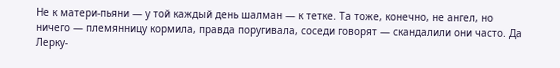Не к матери-пьяни — у той каждый день шалман — к тетке. Та тоже, конечно, не ангел, но ничего — племянницу кормила, правда поругивала, соседи говорят — скандалили они часто. Да Лерку-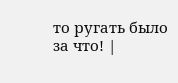то ругать было за что! |